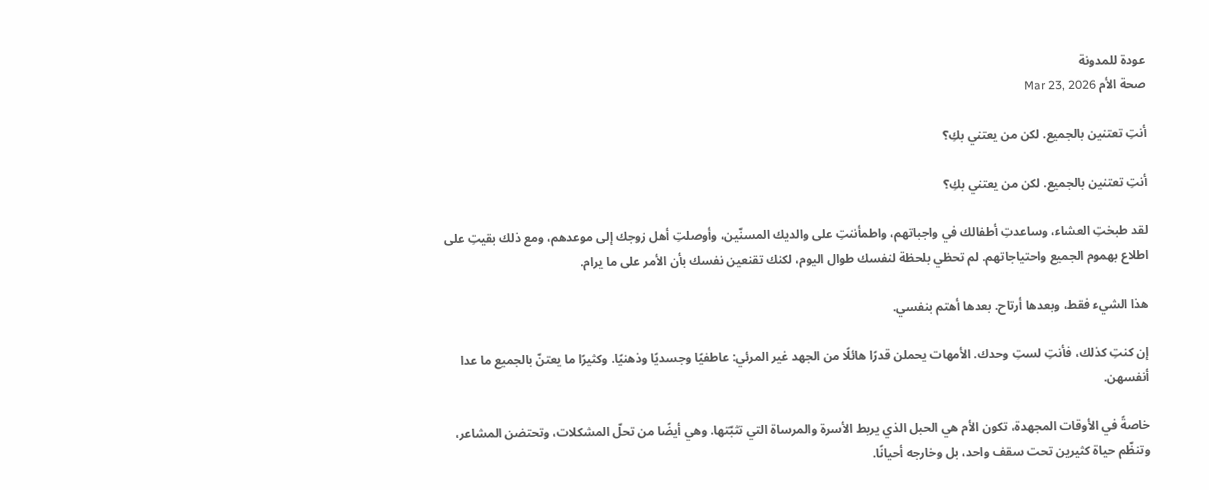عودة للمدونة
صحة الأم Mar 23, 2026

أنتِ تعتنين بالجميع. لكن من يعتني بكِ؟

أنتِ تعتنين بالجميع. لكن من يعتني بكِ؟

لقد طبختِ العشاء، وساعدتِ أطفالك في واجباتهم، واطمأننتِ على والديك المسنّين، وأوصلتِ أهل زوجك إلى موعدهم، ومع ذلك بقيتِ على اطلاع بهموم الجميع واحتياجاتهم. لم تحظي بلحظة لنفسك طوال اليوم، لكنك تقنعين نفسك بأن الأمر على ما يرام.

هذا الشيء فقط، وبعدها أرتاح. بعدها أهتم بنفسي.

إن كنتِ كذلك، فأنتِ لستِ وحدك. الأمهات يحملن قدرًا هائلًا من الجهد غير المرئي: عاطفيًا وجسديًا وذهنيًا. وكثيرًا ما يعتنّ بالجميع ما عدا أنفسهن.

خاصةً في الأوقات المجهدة، تكون الأم هي الحبل الذي يربط الأسرة والمرساة التي تثبّتها. وهي أيضًا من تحلّ المشكلات، وتحتضن المشاعر، وتنظّم حياة كثيرين تحت سقف واحد، بل وخارجه أحيانًا.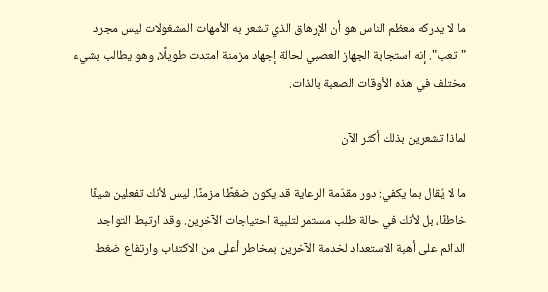ما لا يدركه معظم الناس هو أن الإرهاق الذي تشعر به الأمهات المشغولات ليس مجرد "تعب". إنه استجابة الجهاز العصبي لحالة إجهاد مزمنة امتدت طويلًا، وهو يطالب بشيء مختلف في هذه الأوقات الصعبة بالذات.

لماذا تشعرين بذلك أكثر الآن

ما لا يُقال بما يكفي: دور مقدّمة الرعاية قد يكون ضغطًا مزمنًا. ليس لأنك تفعلين شيئًا خاطئًا، بل لأنك في حالة طلب مستمر لتلبية احتياجات الآخرين. وقد ارتبط التواجد الدائم على أهبة الاستعداد لخدمة الآخرين بمخاطر أعلى من الاكتئاب وارتفاع ضغط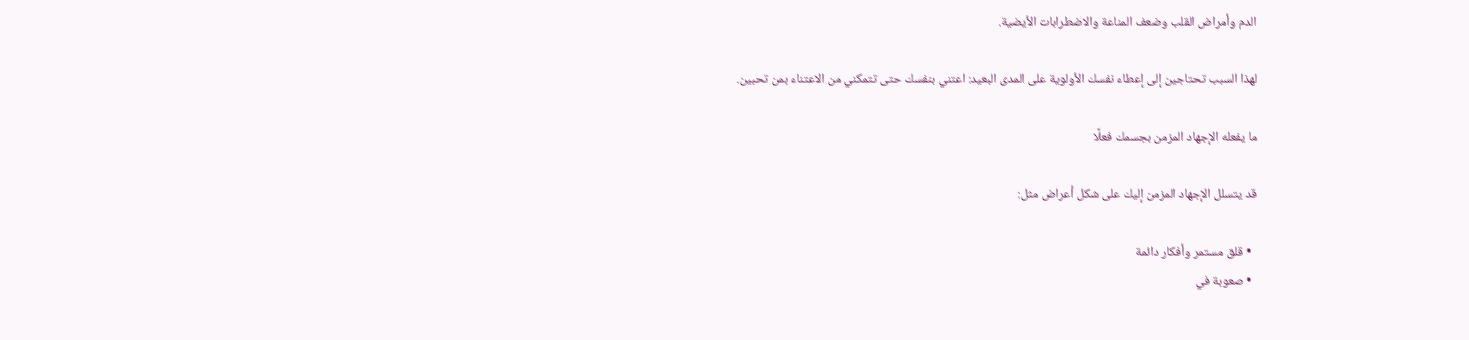الدم وأمراض القلب وضعف المناعة والاضطرابات الأيضية.

لهذا السبب تحتاجين إلى إعطاء نفسك الأولوية على المدى البعيد: اعتني بنفسك حتى تتمكني من الاعتناء بمن تحبين.

ما يفعله الإجهاد المزمن بجسمك فعلًا

قد يتسلل الإجهاد المزمن إليك على شكل أعراض مثل:

  • قلق مستمر وأفكار دائمة
  • صعوبة في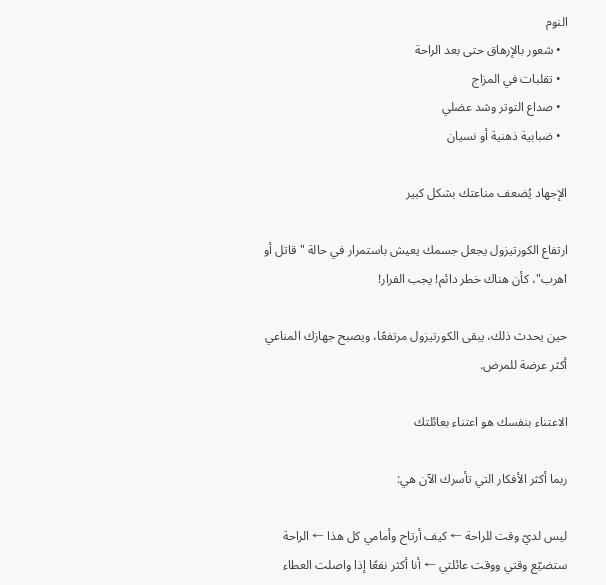النوم
  • شعور بالإرهاق حتى بعد الراحة
  • تقلبات في المزاج
  • صداع التوتر وشد عضلي
  • ضبابية ذهنية أو نسيان

الإجهاد يُضعف مناعتك بشكل كبير

ارتفاع الكورتيزول يجعل جسمك يعيش باستمرار في حالة "قاتل أو اهرب"، كأن هناك خطر دائم! يجب الفرار!

حين يحدث ذلك، يبقى الكورتيزول مرتفعًا، ويصبح جهازك المناعي أكثر عرضة للمرض.

الاعتناء بنفسك هو اعتناء بعائلتك

ربما أكثر الأفكار التي تأسرك الآن هي:

ليس لديّ وقت للراحة ← كيف أرتاح وأمامي كل هذا ← الراحة ستضيّع وقتي ووقت عائلتي ← أنا أكثر نفعًا إذا واصلت العطاء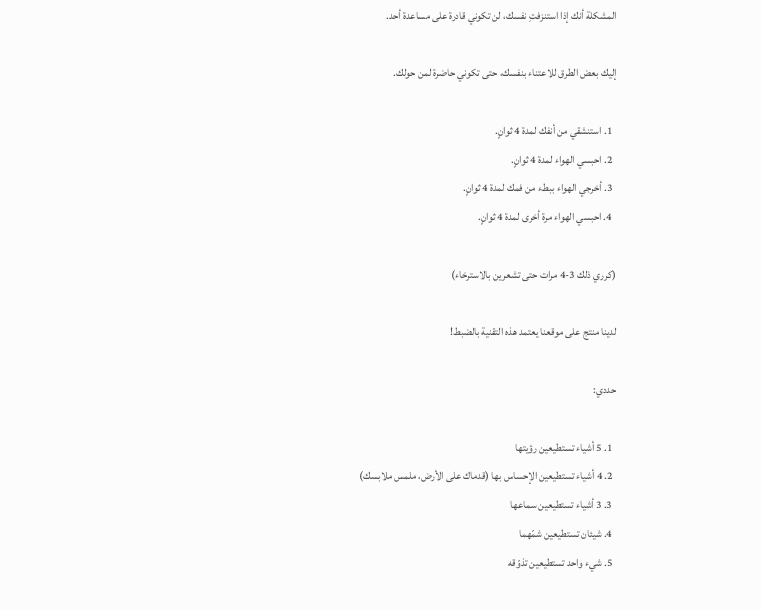المشكلة أنك إذا استنزفتِ نفسك، لن تكوني قادرة على مساعدة أحد.

إليك بعض الطرق للاعتناء بنفسك، حتى تكوني حاضرة لمن حولك.

  1. استنشقي من أنفك لمدة 4 ثوانٍ.
  2. احبسي الهواء لمدة 4 ثوانٍ.
  3. أخرجي الهواء ببطء من فمك لمدة 4 ثوانٍ.
  4. احبسي الهواء مرة أخرى لمدة 4 ثوانٍ.

(كرري ذلك 3-4 مرات حتى تشعرين بالاسترخاء)

لدينا منتج على موقعنا يعتمد هذه التقنية بالضبط!

حددي:

  1. 5 أشياء تستطيعين رؤيتها
  2. 4 أشياء تستطيعين الإحساس بها (قدماك على الأرض، ملمس ملابسك)
  3. 3 أشياء تستطيعين سماعها
  4. شيئان تستطيعين شمّهما
  5. شيء واحد تستطيعين تذوّقه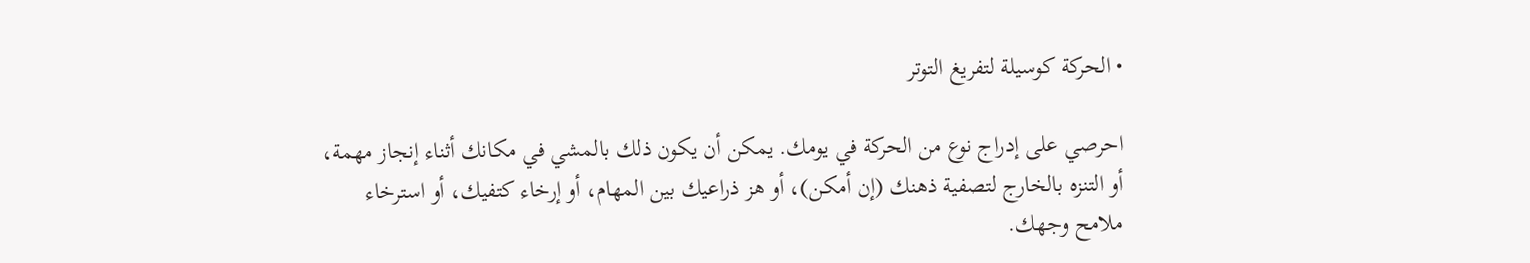• الحركة كوسيلة لتفريغ التوتر

احرصي على إدراج نوع من الحركة في يومك. يمكن أن يكون ذلك بالمشي في مكانك أثناء إنجاز مهمة، أو التنزه بالخارج لتصفية ذهنك (إن أمكن)، أو هز ذراعيك بين المهام، أو إرخاء كتفيك، أو استرخاء ملامح وجهك.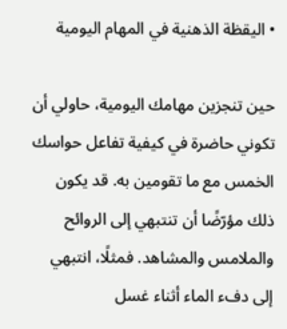• اليقظة الذهنية في المهام اليومية

حين تنجزين مهامك اليومية، حاولي أن تكوني حاضرة في كيفية تفاعل حواسك الخمس مع ما تقومين به. قد يكون ذلك مؤرّضًا أن تنتبهي إلى الروائح والملامس والمشاهد. فمثلًا، انتبهي إلى دفء الماء أثناء غسل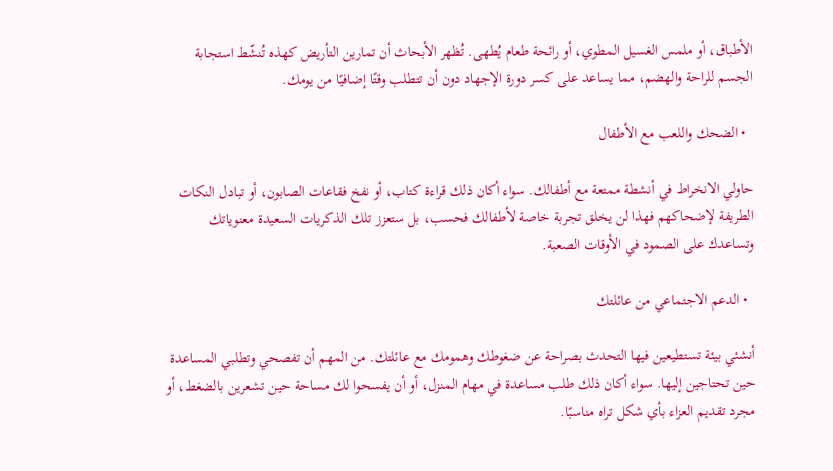الأطباق، أو ملمس الغسيل المطوي، أو رائحة طعام يُطهى. تُظهر الأبحاث أن تمارين التأريض كهذه تُنشّط استجابة الجسم للراحة والهضم، مما يساعد على كسر دورة الإجهاد دون أن تتطلب وقتًا إضافيًا من يومك.

  • الضحك واللعب مع الأطفال

حاولي الانخراط في أنشطة ممتعة مع أطفالك. سواء أكان ذلك قراءة كتاب، أو نفخ فقاعات الصابون، أو تبادل النكات الطريفة لإضحاكهم فهذا لن يخلق تجربة خاصة لأطفالك فحسب، بل ستعزز تلك الذكريات السعيدة معنوياتك وتساعدك على الصمود في الأوقات الصعبة.

  • الدعم الاجتماعي من عائلتك

أنشئي بيئة تستطيعين فيها التحدث بصراحة عن ضغوطك وهمومك مع عائلتك. من المهم أن تفصحي وتطلبي المساعدة حين تحتاجين إليها. سواء أكان ذلك طلب مساعدة في مهام المنزل، أو أن يفسحوا لك مساحة حين تشعرين بالضغط، أو مجرد تقديم العزاء بأي شكل تراه مناسبًا.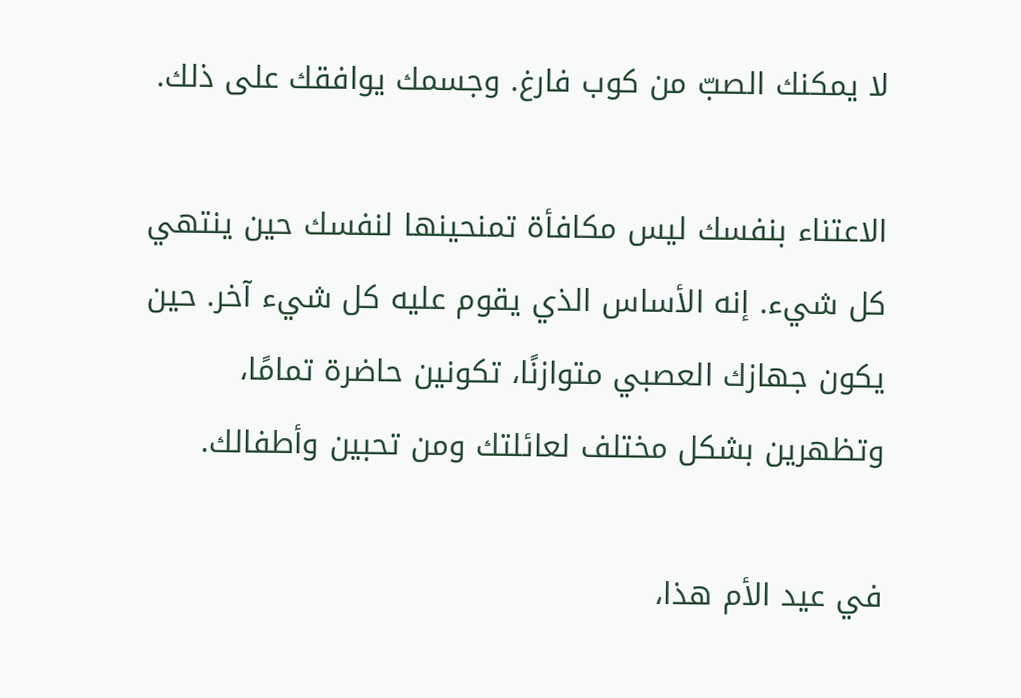لا يمكنك الصبّ من كوب فارغ. وجسمك يوافقك على ذلك.

الاعتناء بنفسك ليس مكافأة تمنحينها لنفسك حين ينتهي كل شيء. إنه الأساس الذي يقوم عليه كل شيء آخر. حين يكون جهازك العصبي متوازنًا، تكونين حاضرة تمامًا، وتظهرين بشكل مختلف لعائلتك ومن تحبين وأطفالك.

في عيد الأم هذا،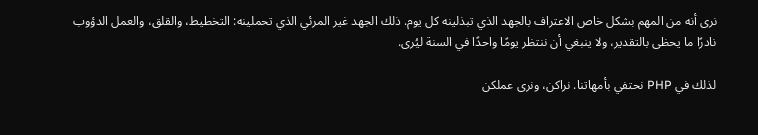نرى أنه من المهم بشكل خاص الاعتراف بالجهد الذي تبذلينه كل يوم. ذلك الجهد غير المرئي الذي تحملينه: التخطيط، والقلق، والعمل الدؤوب نادرًا ما يحظى بالتقدير، ولا ينبغي أن ننتظر يومًا واحدًا في السنة ليُرى.

لذلك في PHP نحتفي بأمهاتنا. نراكن، ونرى عملكن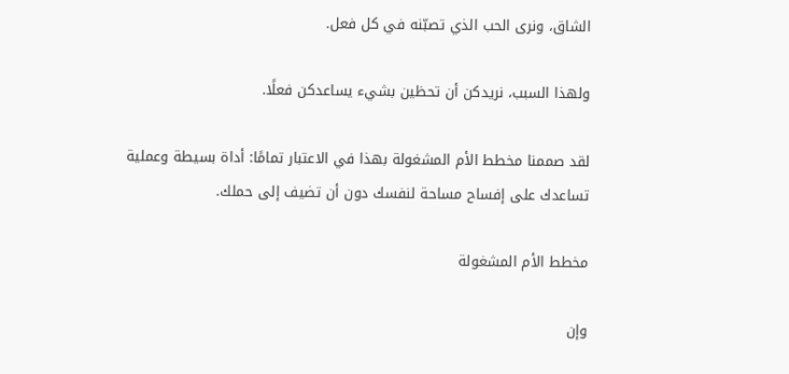الشاق، ونرى الحب الذي تصبّنه في كل فعل.

ولهذا السبب، نريدكن أن تحظين بشيء يساعدكن فعلًا.

لقد صممنا مخطط الأم المشغولة بهذا في الاعتبار تمامًا: أداة بسيطة وعملية تساعدك على إفساح مساحة لنفسك دون أن تضيف إلى حملك.

مخطط الأم المشغولة

وإن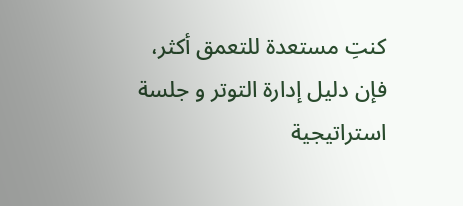كنتِ مستعدة للتعمق أكثر، فإن دليل إدارة التوتر و جلسة استراتيجية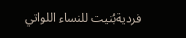فرديةبُنيت للنساء اللواتي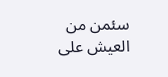سئمن من العيش على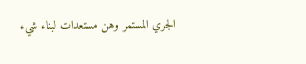الجري المستمر وهن مستعدات لبناء شيء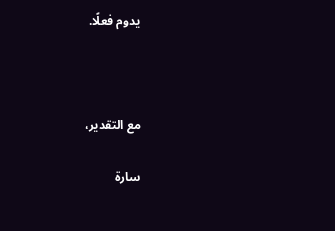يدوم فعلًا.



مع التقدير،

سارة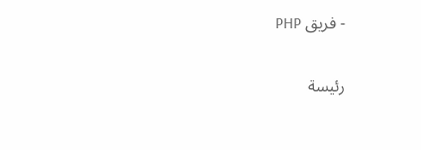- فريق PHP

رئيسة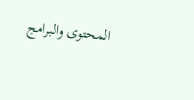المحتوى والبرامج